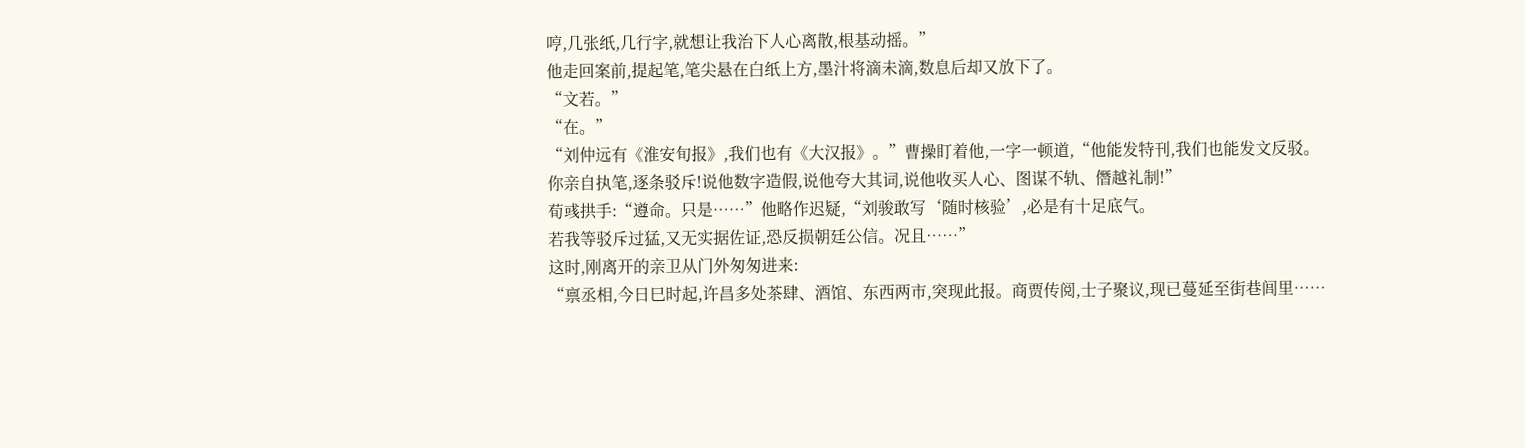哼,几张纸,几行字,就想让我治下人心离散,根基动摇。”
他走回案前,提起笔,笔尖悬在白纸上方,墨汁将滴未滴,数息后却又放下了。
“文若。”
“在。”
“刘仲远有《淮安旬报》,我们也有《大汉报》。”曹操盯着他,一字一顿道,“他能发特刊,我们也能发文反驳。
你亲自执笔,逐条驳斥!说他数字造假,说他夸大其词,说他收买人心、图谋不轨、僭越礼制!”
荀彧拱手:“遵命。只是……”他略作迟疑,“刘骏敢写‘随时核验’,必是有十足底气。
若我等驳斥过猛,又无实据佐证,恐反损朝廷公信。况且……”
这时,刚离开的亲卫从门外匆匆进来:
“禀丞相,今日巳时起,许昌多处茶肆、酒馆、东西两市,突现此报。商贾传阅,士子聚议,现已蔓延至街巷闾里……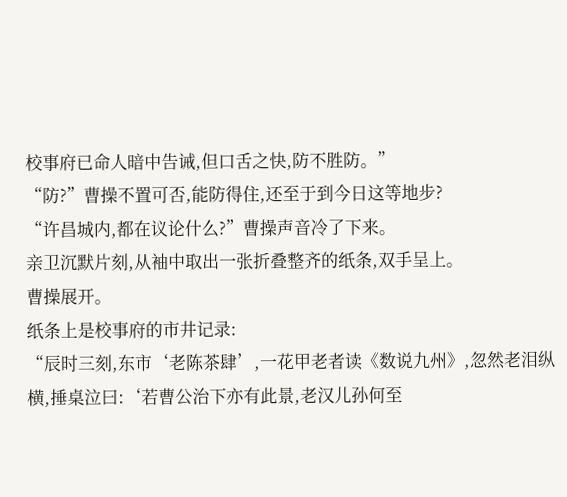校事府已命人暗中告诫,但口舌之快,防不胜防。”
“防?”曹操不置可否,能防得住,还至于到今日这等地步?
“许昌城内,都在议论什么?”曹操声音冷了下来。
亲卫沉默片刻,从袖中取出一张折叠整齐的纸条,双手呈上。
曹操展开。
纸条上是校事府的市井记录:
“辰时三刻,东市‘老陈茶肆’,一花甲老者读《数说九州》,忽然老泪纵横,捶桌泣曰:‘若曹公治下亦有此景,老汉儿孙何至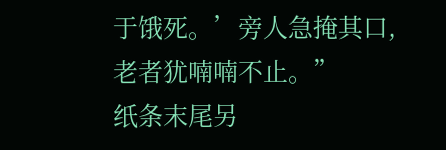于饿死。’旁人急掩其口,老者犹喃喃不止。”
纸条末尾另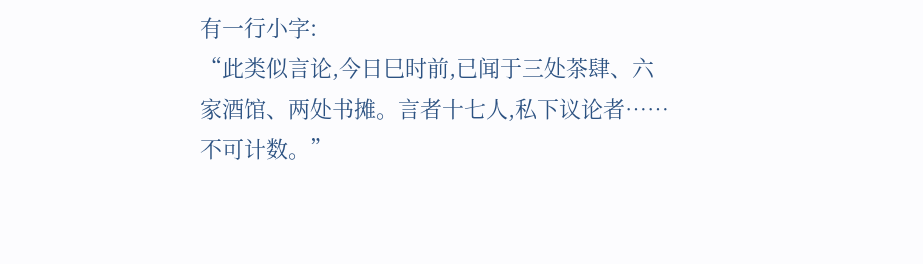有一行小字:
“此类似言论,今日巳时前,已闻于三处茶肆、六家酒馆、两处书摊。言者十七人,私下议论者……不可计数。”